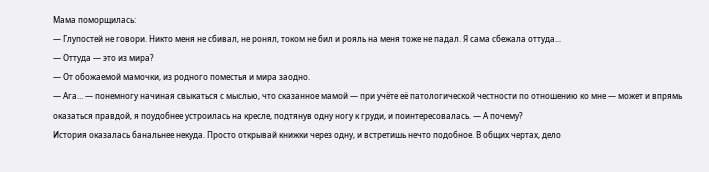Мама поморщилась:
— Глупостей не говори. Никто меня не сбивал, не ронял, током не бил и рояль на меня тоже не падал. Я сама сбежала оттуда...
— Оттуда — это из мира?
— От обожаемой мамочки, из родного поместья и мира заодно.
— Ага… — понемногу начиная свыкаться с мыслью, что сказанное мамой — при учёте её патологической честности по отношению ко мне — может и впрямь оказаться правдой, я поудобнее устроилась на кресле, подтянув одну ногу к груди, и поинтересовалась. — А почему?
История оказалась банальнее некуда. Просто открывай книжки через одну, и встретишь нечто подобное. В общих чертах, дело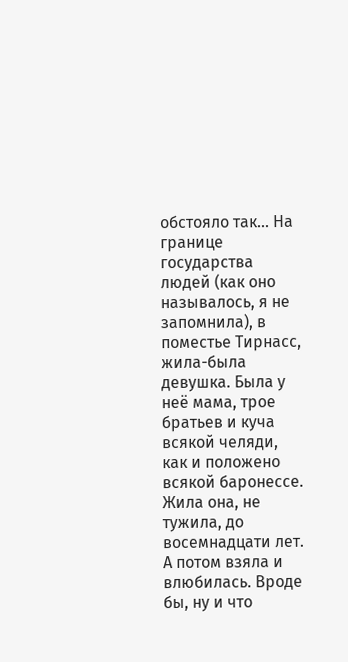обстояло так... На границе государства людей (как оно называлось, я не запомнила), в поместье Тирнасс, жила-была девушка. Была у неё мама, трое братьев и куча всякой челяди, как и положено всякой баронессе. Жила она, не тужила, до восемнадцати лет. А потом взяла и влюбилась. Вроде бы, ну и что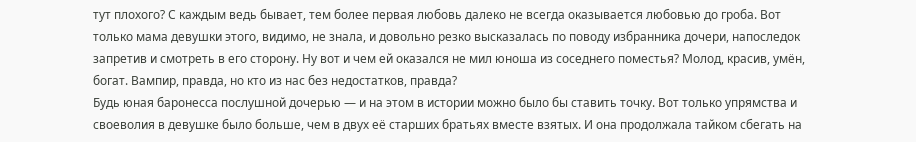тут плохого? С каждым ведь бывает, тем более первая любовь далеко не всегда оказывается любовью до гроба. Вот только мама девушки этого, видимо, не знала, и довольно резко высказалась по поводу избранника дочери, напоследок запретив и смотреть в его сторону. Ну вот и чем ей оказался не мил юноша из соседнего поместья? Молод, красив, умён, богат. Вампир, правда, но кто из нас без недостатков, правда?
Будь юная баронесса послушной дочерью — и на этом в истории можно было бы ставить точку. Вот только упрямства и своеволия в девушке было больше, чем в двух её старших братьях вместе взятых. И она продолжала тайком сбегать на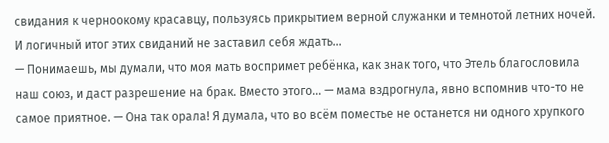свидания к черноокому красавцу, пользуясь прикрытием верной служанки и темнотой летних ночей. И логичный итог этих свиданий не заставил себя ждать...
— Понимаешь, мы думали, что моя мать воспримет ребёнка, как знак того, что Этель благословила наш союз, и даст разрешение на брак. Вместо этого... — мама вздрогнула, явно вспомнив что-то не самое приятное. — Она так орала! Я думала, что во всём поместье не останется ни одного хрупкого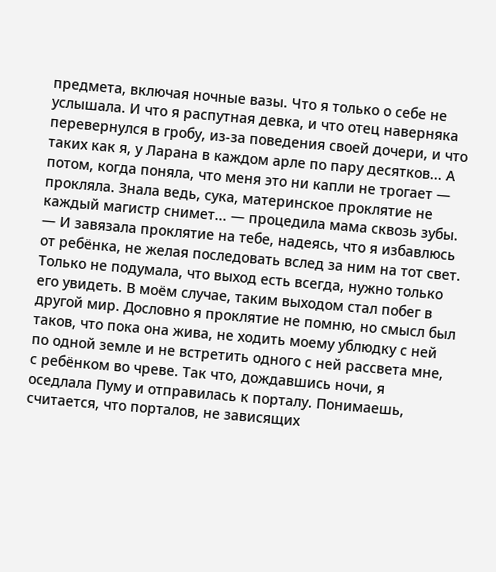предмета, включая ночные вазы. Что я только о себе не услышала. И что я распутная девка, и что отец наверняка перевернулся в гробу, из-за поведения своей дочери, и что таких как я, у Ларана в каждом арле по пару десятков... А потом, когда поняла, что меня это ни капли не трогает — прокляла. Знала ведь, сука, материнское проклятие не каждый магистр снимет... — процедила мама сквозь зубы. — И завязала проклятие на тебе, надеясь, что я избавлюсь от ребёнка, не желая последовать вслед за ним на тот свет. Только не подумала, что выход есть всегда, нужно только его увидеть. В моём случае, таким выходом стал побег в другой мир. Дословно я проклятие не помню, но смысл был таков, что пока она жива, не ходить моему ублюдку с ней по одной земле и не встретить одного с ней рассвета мне, с ребёнком во чреве. Так что, дождавшись ночи, я оседлала Пуму и отправилась к порталу. Понимаешь, считается, что порталов, не зависящих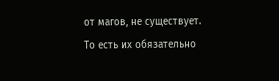от магов, не существует. То есть их обязательно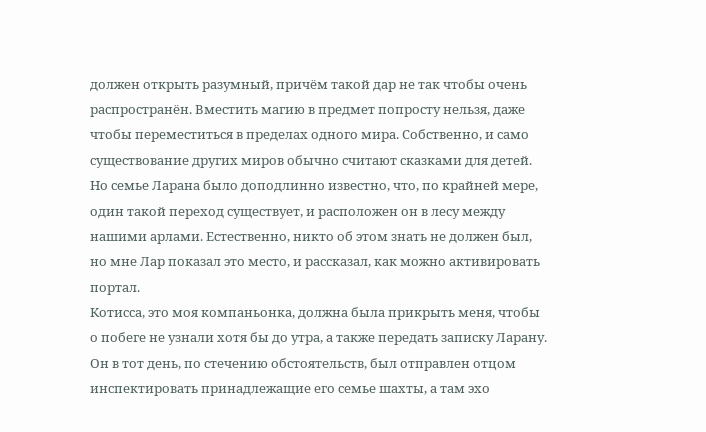должен открыть разумный, причём такой дар не так чтобы очень распространён. Вместить магию в предмет попросту нельзя, даже чтобы переместиться в пределах одного мира. Собственно, и само существование других миров обычно считают сказками для детей. Но семье Ларана было доподлинно известно, что, по крайней мере, один такой переход существует, и расположен он в лесу между нашими арлами. Естественно, никто об этом знать не должен был, но мне Лар показал это место, и рассказал, как можно активировать портал.
Котисса, это моя компаньонка, должна была прикрыть меня, чтобы о побеге не узнали хотя бы до утра, а также передать записку Ларану. Он в тот день, по стечению обстоятельств, был отправлен отцом инспектировать принадлежащие его семье шахты, а там эхо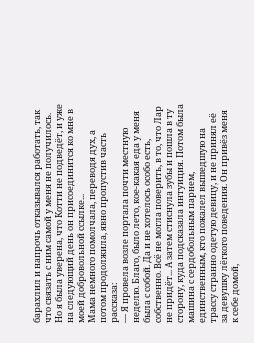барахлил и напрочь отказывался работать, так что связать с ним самой у меня не получилось. Но я была уверена, что Котти не подведёт, и уже на следующий день он присоединится ко мне в моей добровольной ссылке...
Мама немного помолчала, переводя дух, а потом продолжила, явно пропустив часть рассказа:
— Я провела возле портала почти местную неделю. Благо, было лето, кое-какая еда у меня была с собой. Да и не хотелось особо есть, собственно. Всё не могла поверить, в то, что Лар не придёт... А затем стиснула зубы и пошла в ту сторону, куда подсказала интуиция. Потом была машина с сердобольным парнем, единственным, кто пожалел вышедшую на трассу странно одетую девицу, и не принял её за девушку лёгкого поведения. Он привёз меня к себе домой,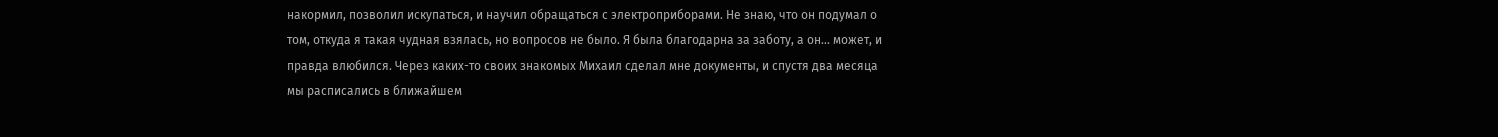накормил, позволил искупаться, и научил обращаться с электроприборами. Не знаю, что он подумал о том, откуда я такая чудная взялась, но вопросов не было. Я была благодарна за заботу, а он... может, и правда влюбился. Через каких-то своих знакомых Михаил сделал мне документы, и спустя два месяца мы расписались в ближайшем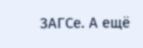ЗАГСе. А ещё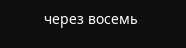через восемь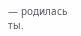— родилась ты.